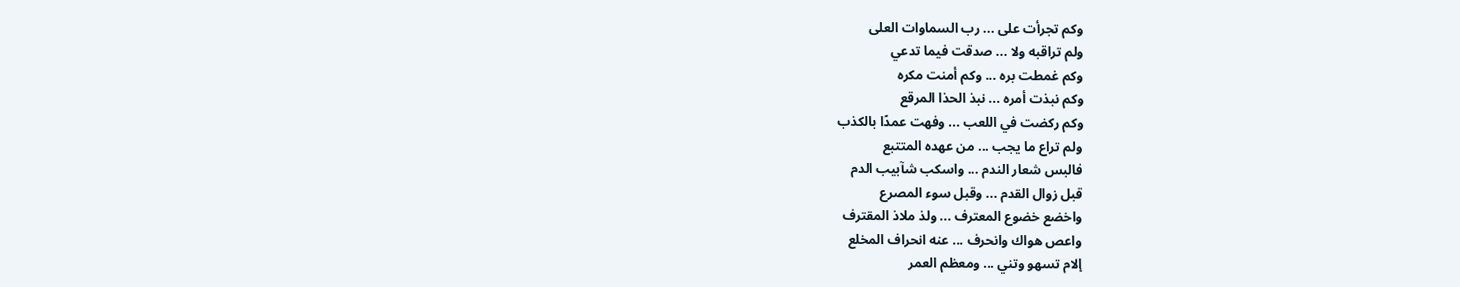وكم تجرأت على ... رب السماوات العلى
ولم تراقبه ولا ... صدقت فيما تدعي
وكم غمطت بره ... وكم أمنت مكره
وكم نبذت أمره ... نبذ الحذا المرقع
وكم ركضت في اللعب ... وفهت عمدًا بالكذب
ولم تراع ما يجب ... من عهده المتتبع
فالبس شعار الندم ... واسكب شآبيب الدم
قبل زوال القدم ... وقبل سوء المصرع
واخضع خضوع المعترف ... ولذ ملاذ المقترف
واعص هواك وانحرف ... عنه انحراف المخلع
إلام تسهو وتني ... ومعظم العمر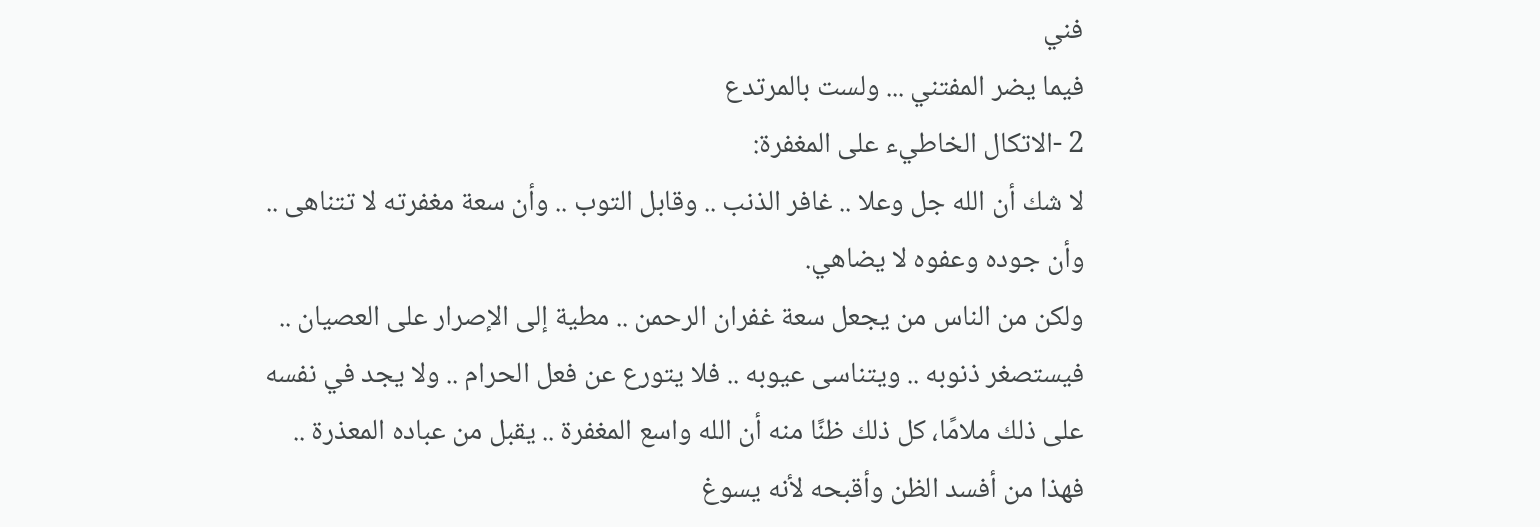فني
فيما يضر المفتني ... ولست بالمرتدع
2 -الاتكال الخاطيء على المغفرة:
لا شك أن الله جل وعلا .. غافر الذنب .. وقابل التوب .. وأن سعة مغفرته لا تتناهى .. وأن جوده وعفوه لا يضاهي.
ولكن من الناس من يجعل سعة غفران الرحمن .. مطية إلى الإصرار على العصيان .. فيستصغر ذنوبه .. ويتناسى عيوبه .. فلا يتورع عن فعل الحرام .. ولا يجد في نفسه على ذلك ملامًا، كل ذلك ظنًا منه أن الله واسع المغفرة .. يقبل من عباده المعذرة ..
فهذا من أفسد الظن وأقبحه لأنه يسوغ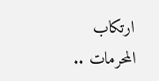ارتكاب المحرمات ..